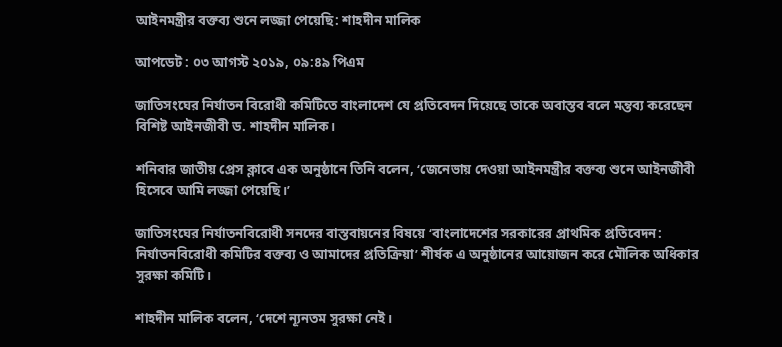আইনমন্ত্রীর বক্তব্য শুনে লজ্জা পেয়েছি: শাহদীন মালিক

আপডেট : ০৩ আগস্ট ২০১৯, ০৯:৪৯ পিএম

জাতিসংঘের নির্যাতন বিরোধী কমিটিতে বাংলাদেশ যে প্রতিবেদন দিয়েছে তাকে অবাস্তব বলে মন্তব্য করেছেন বিশিষ্ট আইনজীবী ড. শাহদীন মালিক।

শনিবার জাতীয় প্রেস ক্লাবে এক অনুষ্ঠানে তিনি বলেন, ‘জেনেভায় দেওয়া আইনমন্ত্রীর বক্তব্য শুনে আইনজীবী হিসেবে আমি লজ্জা পেয়েছি।’

জাতিসংঘের নির্যাতনবিরোধী সনদের বাস্তবায়নের বিষয়ে ‘বাংলাদেশের সরকারের প্রাথমিক প্রতিবেদন: নির্যাতনবিরোধী কমিটির বক্তব্য ও আমাদের প্রতিক্রিয়া’ শীর্ষক এ অনুষ্ঠানের আয়োজন করে মৌলিক অধিকার সুরক্ষা কমিটি।

শাহদীন মালিক বলেন, ‘দেশে ন্যূনতম সুরক্ষা নেই।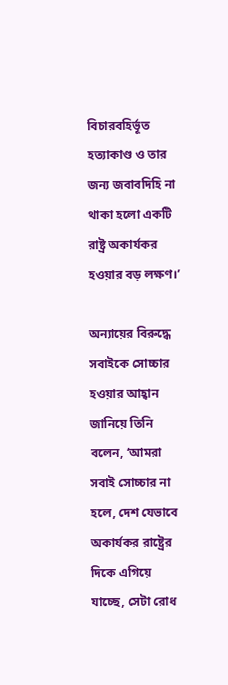বিচারবহির্ভূত হত্যাকাণ্ড ও তার জন্য জবাবদিহি না থাকা হলো একটি রাষ্ট্র অকার্যকর হওয়ার বড় লক্ষণ।’

অন্যায়ের বিরুদ্ধে সবাইকে সোচ্চার হওয়ার আহ্বান জানিয়ে তিনি বলেন, ‘আমরা সবাই সোচ্চার না হলে, দেশ যেভাবে অকার্যকর রাষ্ট্রের দিকে এগিয়ে যাচ্ছে, সেটা রোধ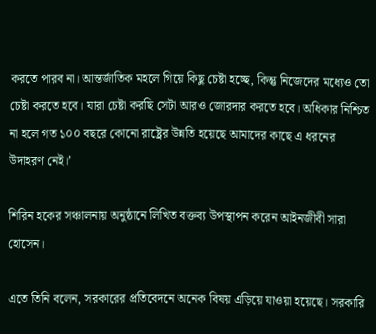করতে পারব না। আন্তর্জাতিক মহলে গিয়ে কিছু চেষ্টা হচ্ছে, কিন্তু নিজেদের মধ্যেও তো চেষ্টা করতে হবে। যারা চেষ্টা করছি সেটা আরও জোরদার করতে হবে। অধিকার নিশ্চিত না হলে গত ১০০ বছরে কোনো রাষ্ট্রের উন্নতি হয়েছে আমাদের কাছে এ ধরনের উদাহরণ নেই।’

শিরিন হকের সঞ্চালনায় অনুষ্ঠানে লিখিত বক্তব্য উপস্থাপন করেন আইনজীবী সারা হোসেন।

এতে তিনি বলেন, সরকারের প্রতিবেদনে অনেক বিষয় এড়িয়ে যাওয়া হয়েছে। সরকারি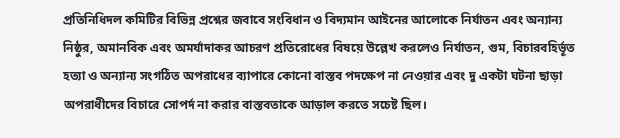প্রতিনিধিদল কমিটির বিভিন্ন প্রশ্নের জবাবে সংবিধান ও বিদ্যমান আইনের আলোকে নির্যাতন এবং অন্যান্য নিষ্ঠুর, অমানবিক এবং অমর্যাদাকর আচরণ প্রতিরোধের বিষয়ে উল্লেখ করলেও নির্যাতন, গুম, বিচারবহির্ভূত হত্যা ও অন্যান্য সংগঠিত অপরাধের ব্যাপারে কোনো বাস্তব পদক্ষেপ না নেওয়ার এবং দু একটা ঘটনা ছাড়া অপরাধীদের বিচারে সোপর্দ না করার বাস্তবতাকে আড়াল করতে সচেষ্ট ছিল।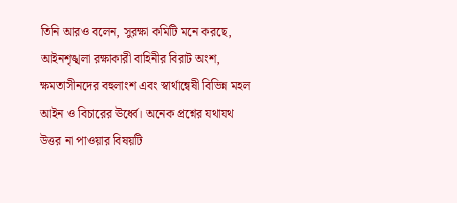তিনি আরও বলেন, সুরক্ষা কমিটি মনে করছে, আইনশৃঙ্খলা রক্ষাকারী বাহিনীর বিরাট অংশ, ক্ষমতাসীনদের বহুলাংশ এবং স্বার্থান্বেষী বিভিন্ন মহল আইন ও বিচারের ঊর্ধ্বে। অনেক প্রশ্নের যথাযথ উত্তর না পাওয়ার বিষয়টি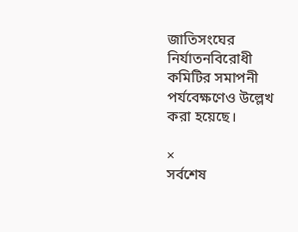জাতিসংঘের নির্যাতনবিরোধী কমিটির সমাপনী পর্যবেক্ষণেও উল্লেখ করা হয়েছে।

×
সর্বশেষ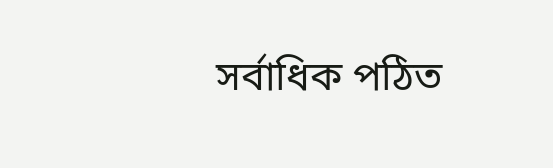সর্বাধিক পঠিত